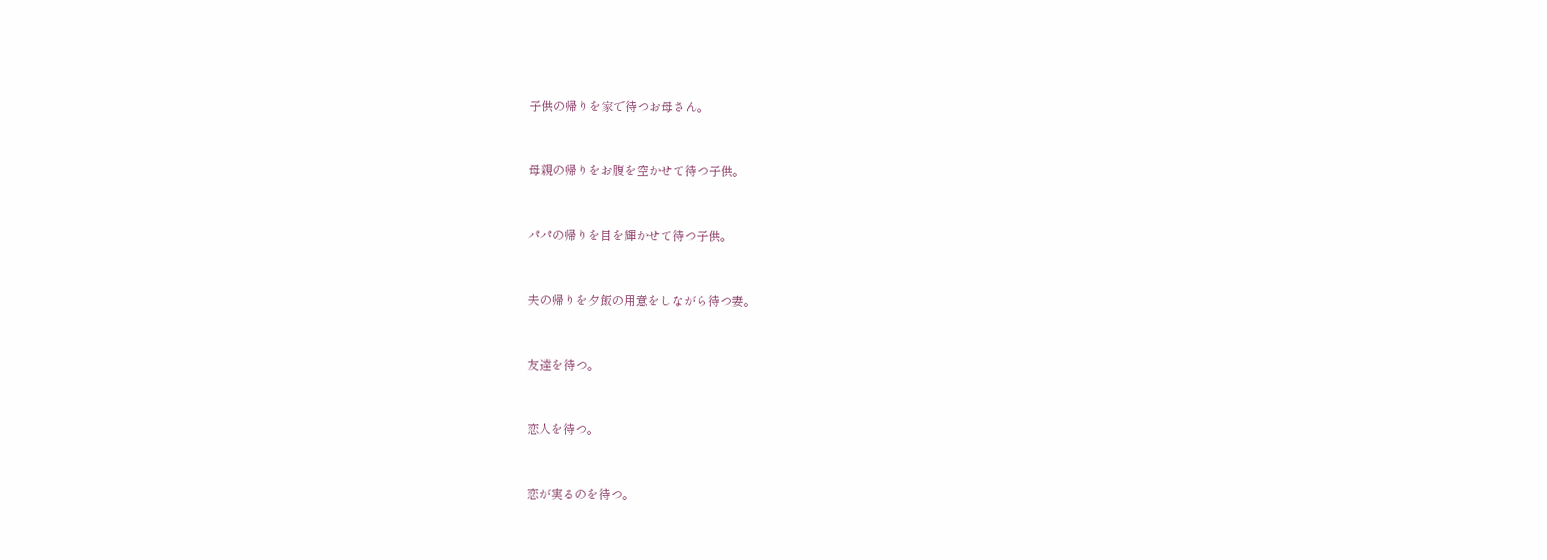子供の帰りを家で待つお母さん。



母親の帰りをお腹を空かせて待つ子供。



パパの帰りを目を輝かせて待つ子供。



夫の帰りを夕飯の用意をしながら待つ妻。



友達を待つ。



恋人を待つ。



恋が実るのを待つ。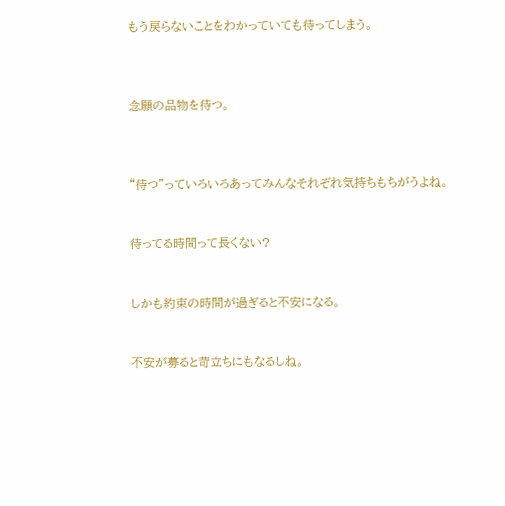もう戻らないことをわかっていても待ってしまう。



念願の品物を待つ。



“待つ”っていろいろあってみんなそれぞれ気持ちもちがうよね。


待ってる時間って長くない?


しかも約束の時間が過ぎると不安になる。


不安が募ると苛立ちにもなるしね。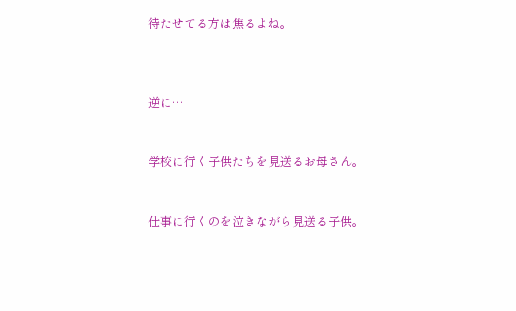待たせてる方は焦るよね。



逆に…


学校に行く子供たちを見送るお母さん。


仕事に行くのを泣きながら見送る子供。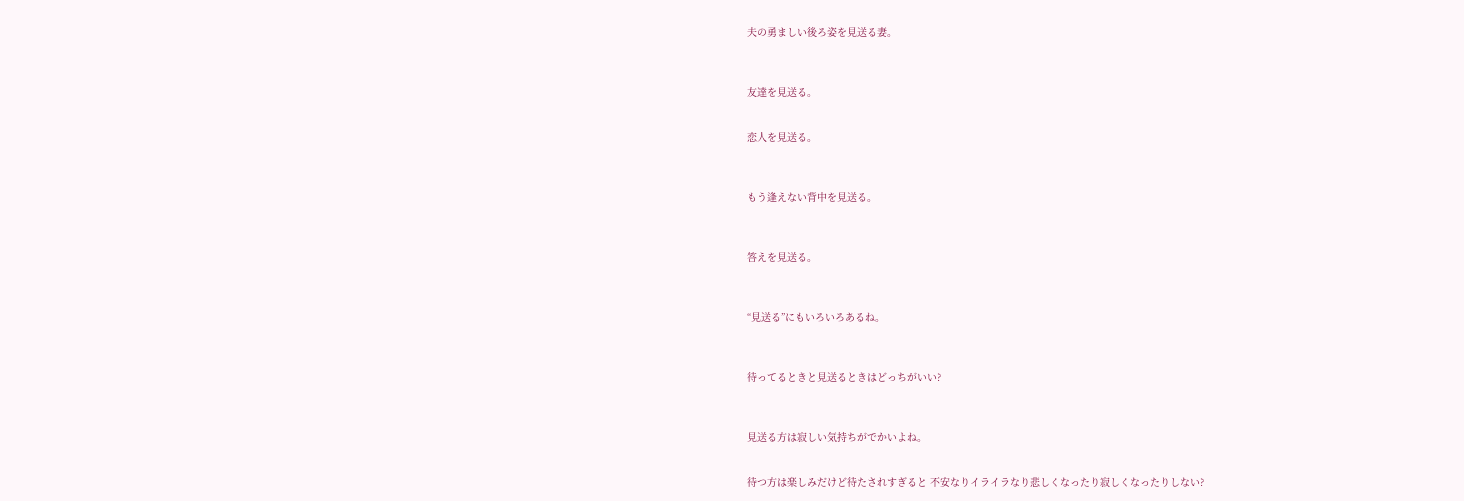夫の勇ましい後ろ姿を見送る妻。



友達を見送る。


恋人を見送る。



もう逢えない背中を見送る。



答えを見送る。



“見送る”にもいろいろあるね。



待ってるときと見送るときはどっちがいい?



見送る方は寂しい気持ちがでかいよね。


待つ方は楽しみだけど待たされすぎると 不安なりイライラなり悲しくなったり寂しくなったりしない?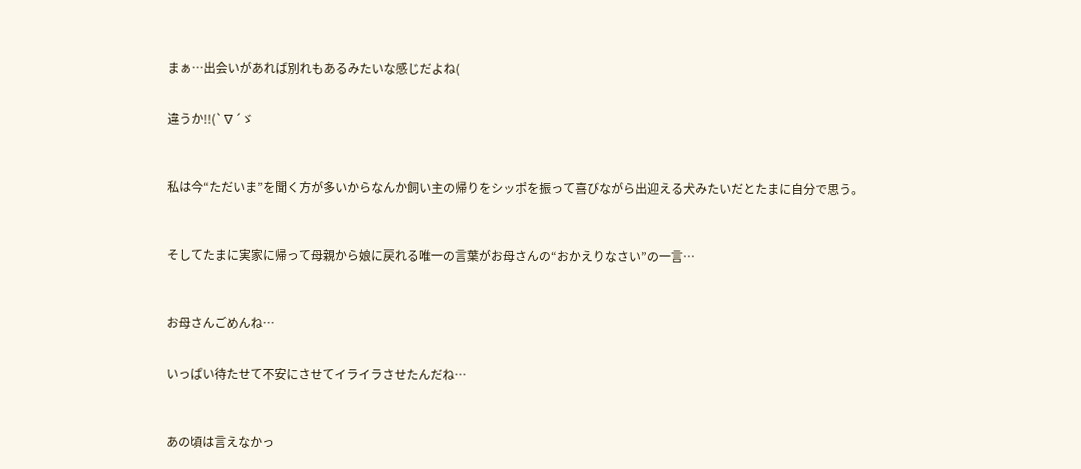まぁ…出会いがあれば別れもあるみたいな感じだよね(


違うか!!(`∇´ゞ



私は今“ただいま”を聞く方が多いからなんか飼い主の帰りをシッポを振って喜びながら出迎える犬みたいだとたまに自分で思う。



そしてたまに実家に帰って母親から娘に戻れる唯一の言葉がお母さんの“おかえりなさい”の一言…



お母さんごめんね…


いっぱい待たせて不安にさせてイライラさせたんだね…



あの頃は言えなかっ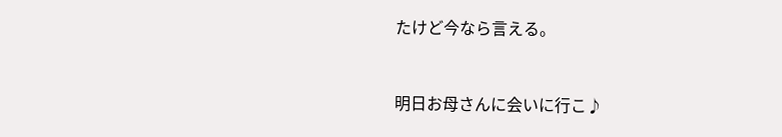たけど今なら言える。



明日お母さんに会いに行こ♪